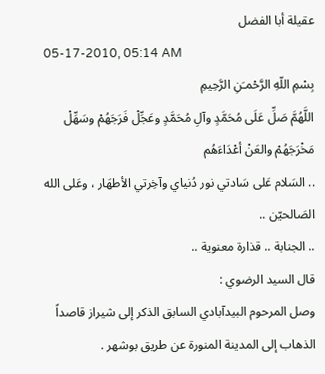عقيلة أبا الفضل
05-17-2010, 05:14 AM
بِسْمِ اللّهِ الرَّحْمـَنِ الرَّحِيمِ
اللَّهُمَّ صَلِّ عَلَى مُحَمَّدٍ وآلِ مُحَمَّدٍ وعَجِّلْ فَرَجَهُمْ وسَهِّلْ مَخْرَجَهُمْ والعَنْ أعْدَاءَهُم
.. السَلام عَلى سَادتي نور دُنياي وآخِرتي الأطهَار ، وعَلى الله الصَالحيّن ..
.. الجنابة .. قذارة معنوية ..
قال السيد الرضوي :
وصل المرحوم البيدآبادي السابق الذكر إلى شيراز قاصداً الذهاب إلى المدينة المنورة عن طريق بوشهر .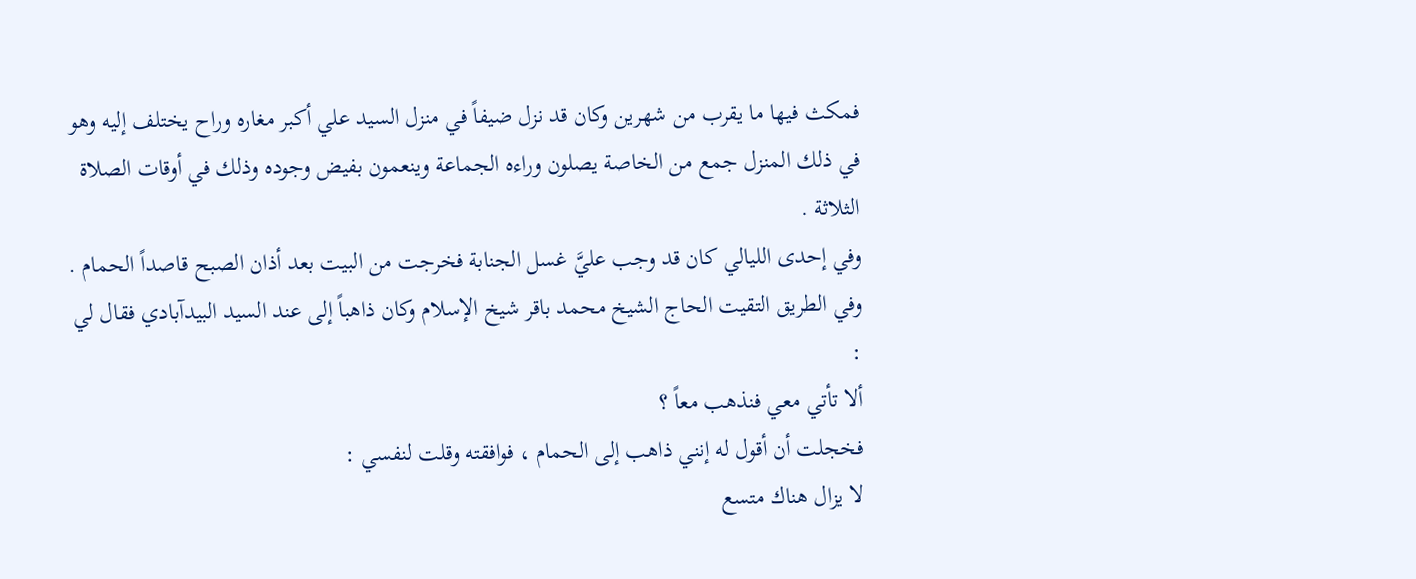فمكث فيها ما يقرب من شهرين وكان قد نزل ضيفاً في منزل السيد علي أكبر مغاره وراح يختلف إليه وهو في ذلك المنزل جمع من الخاصة يصلون وراءه الجماعة وينعمون بفيض وجوده وذلك في أوقات الصلاة الثلاثة .
وفي إحدى الليالي كان قد وجب عليَّ غسل الجنابة فخرجت من البيت بعد أذان الصبح قاصداً الحمام .
وفي الطريق التقيت الحاج الشيخ محمد باقر شيخ الإسلام وكان ذاهباً إلى عند السيد البيدآبادي فقال لي :
ألا تأتي معي فنذهب معاً ؟
فخجلت أن أقول له إنني ذاهب إلى الحمام ، فوافقته وقلت لنفسي :
لا يزال هناك متسع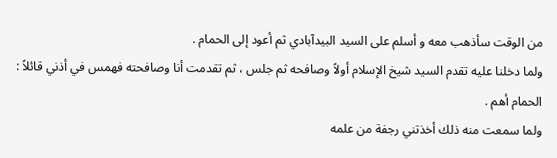من الوقت سأذهب معه و أسلم على السيد البيدآبادي ثم أعود إلى الحمام .
ولما دخلنا عليه تقدم السيد شيخ الإسلام أولاً وصافحه ثم جلس ، ثم تقدمت أنا وصافحته فهمس في أذني قائلاً : الحمام أهم .
ولما سمعت منه ذلك أخذتني رجفة من علمه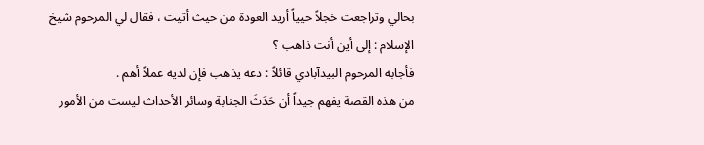بحالي وتراجعت خجلاً حيياً أريد العودة من حيث أتيت ، فقال لي المرحوم شيخ الإسلام : إلى أين أنت ذاهب ؟
فأجابه المرحوم البيدآبادي قائلاً : دعه يذهب فإن لديه عملاً أهم .
من هذه القصة يفهم جيداً أن حَدَثَ الجنابة وسائر الأحداث ليست من الأمور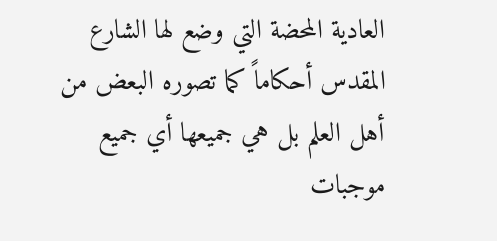العادية المحضة التي وضع لها الشارع المقدس أحكاماً كما تصوره البعض من أهل العلم بل هي جميعها أي جميع موجبات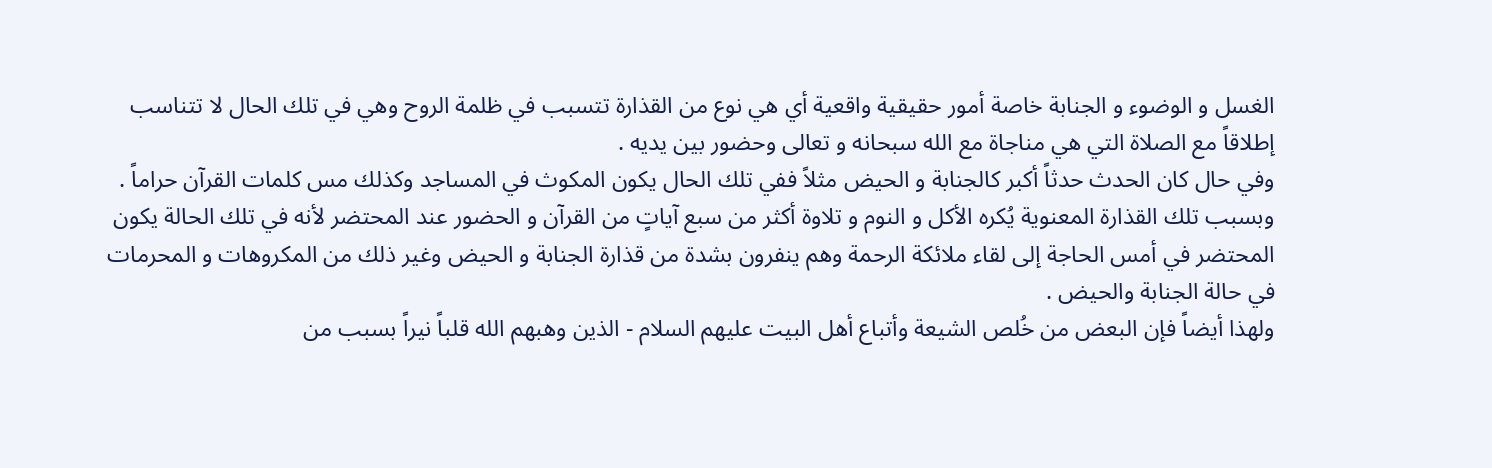الغسل و الوضوء و الجنابة خاصة أمور حقيقية واقعية أي هي نوع من القذارة تتسبب في ظلمة الروح وهي في تلك الحال لا تتناسب إطلاقاً مع الصلاة التي هي مناجاة مع الله سبحانه و تعالى وحضور بين يديه .
وفي حال كان الحدث حدثاً أكبر كالجنابة و الحيض مثلاً ففي تلك الحال يكون المكوث في المساجد وكذلك مس كلمات القرآن حراماً .
وبسبب تلك القذارة المعنوية يُكره الأكل و النوم و تلاوة أكثر من سبع آياتٍ من القرآن و الحضور عند المحتضر لأنه في تلك الحالة يكون المحتضر في أمس الحاجة إلى لقاء ملائكة الرحمة وهم ينفرون بشدة من قذارة الجنابة و الحيض وغير ذلك من المكروهات و المحرمات في حالة الجنابة والحيض .
ولهذا أيضاً فإن البعض من خُلص الشيعة وأتباع أهل البيت عليهم السلام - الذين وهبهم الله قلباً نيراً بسبب من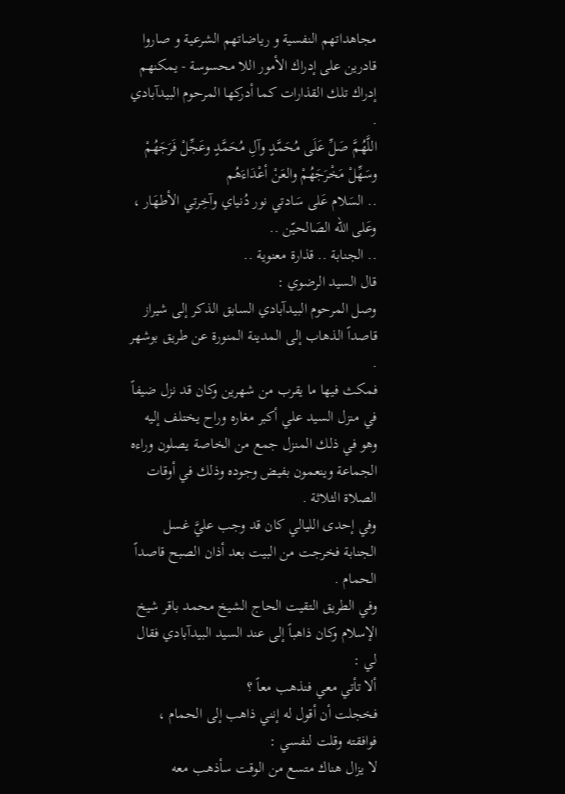مجاهداتهم النفسية و رياضاتهم الشرعية و صاروا قادرين على إدراك الأمور اللا محسوسة - يمكنهم إدراك تلك القذارات كما أدركها المرحوم البيدآبادي .
اللَّهُمَّ صَلِّ عَلَى مُحَمَّدٍ وآلِ مُحَمَّدٍ وعَجِّلْ فَرَجَهُمْ وسَهِّلْ مَخْرَجَهُمْ والعَنْ أعْدَاءَهُم
.. السَلام عَلى سَادتي نور دُنياي وآخِرتي الأطهَار ، وعَلى الله الصَالحيّن ..
.. الجنابة .. قذارة معنوية ..
قال السيد الرضوي :
وصل المرحوم البيدآبادي السابق الذكر إلى شيراز قاصداً الذهاب إلى المدينة المنورة عن طريق بوشهر .
فمكث فيها ما يقرب من شهرين وكان قد نزل ضيفاً في منزل السيد علي أكبر مغاره وراح يختلف إليه وهو في ذلك المنزل جمع من الخاصة يصلون وراءه الجماعة وينعمون بفيض وجوده وذلك في أوقات الصلاة الثلاثة .
وفي إحدى الليالي كان قد وجب عليَّ غسل الجنابة فخرجت من البيت بعد أذان الصبح قاصداً الحمام .
وفي الطريق التقيت الحاج الشيخ محمد باقر شيخ الإسلام وكان ذاهباً إلى عند السيد البيدآبادي فقال لي :
ألا تأتي معي فنذهب معاً ؟
فخجلت أن أقول له إنني ذاهب إلى الحمام ، فوافقته وقلت لنفسي :
لا يزال هناك متسع من الوقت سأذهب معه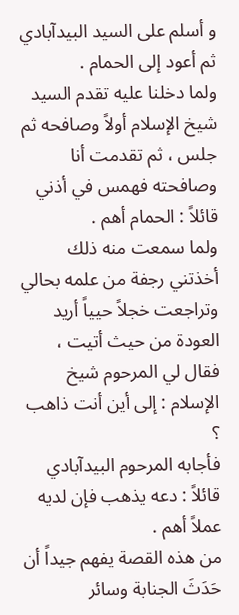و أسلم على السيد البيدآبادي ثم أعود إلى الحمام .
ولما دخلنا عليه تقدم السيد شيخ الإسلام أولاً وصافحه ثم جلس ، ثم تقدمت أنا وصافحته فهمس في أذني قائلاً : الحمام أهم .
ولما سمعت منه ذلك أخذتني رجفة من علمه بحالي وتراجعت خجلاً حيياً أريد العودة من حيث أتيت ، فقال لي المرحوم شيخ الإسلام : إلى أين أنت ذاهب ؟
فأجابه المرحوم البيدآبادي قائلاً : دعه يذهب فإن لديه عملاً أهم .
من هذه القصة يفهم جيداً أن حَدَثَ الجنابة وسائر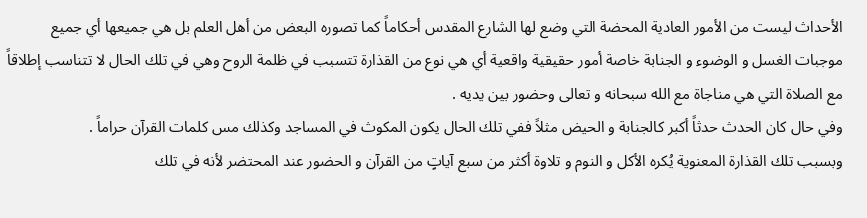الأحداث ليست من الأمور العادية المحضة التي وضع لها الشارع المقدس أحكاماً كما تصوره البعض من أهل العلم بل هي جميعها أي جميع موجبات الغسل و الوضوء و الجنابة خاصة أمور حقيقية واقعية أي هي نوع من القذارة تتسبب في ظلمة الروح وهي في تلك الحال لا تتناسب إطلاقاً مع الصلاة التي هي مناجاة مع الله سبحانه و تعالى وحضور بين يديه .
وفي حال كان الحدث حدثاً أكبر كالجنابة و الحيض مثلاً ففي تلك الحال يكون المكوث في المساجد وكذلك مس كلمات القرآن حراماً .
وبسبب تلك القذارة المعنوية يُكره الأكل و النوم و تلاوة أكثر من سبع آياتٍ من القرآن و الحضور عند المحتضر لأنه في تلك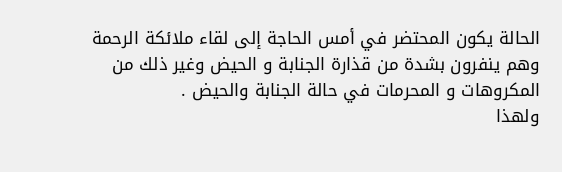الحالة يكون المحتضر في أمس الحاجة إلى لقاء ملائكة الرحمة وهم ينفرون بشدة من قذارة الجنابة و الحيض وغير ذلك من المكروهات و المحرمات في حالة الجنابة والحيض .
ولهذا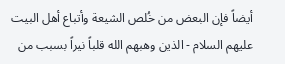أيضاً فإن البعض من خُلص الشيعة وأتباع أهل البيت عليهم السلام - الذين وهبهم الله قلباً نيراً بسبب من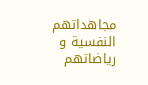مجاهداتهم النفسية و رياضاتهم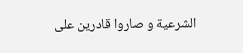الشرعية و صاروا قادرين على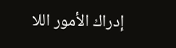إدراك الأمور اللا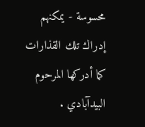محسوسة - يمكنهم إدراك تلك القذارات كما أدركها المرحوم البيدآبادي .